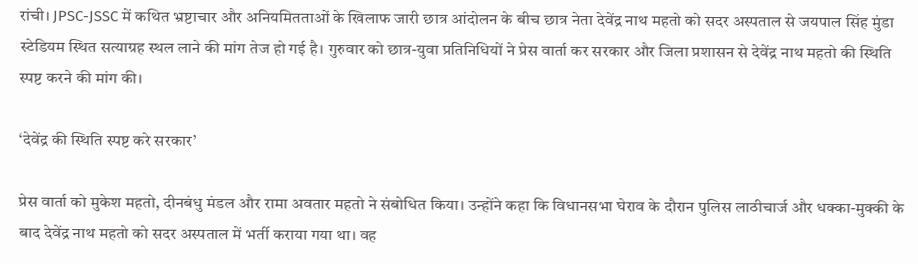रांची। JPSC-JSSC में कथित भ्रष्टाचार और अनियमितताओं के खिलाफ जारी छात्र आंदोलन के बीच छात्र नेता देवेंद्र नाथ महतो को सदर अस्पताल से जयपाल सिंह मुंडा स्टेडियम स्थित सत्याग्रह स्थल लाने की मांग तेज हो गई है। गुरुवार को छात्र-युवा प्रतिनिधियों ने प्रेस वार्ता कर सरकार और जिला प्रशासन से देवेंद्र नाथ महतो की स्थिति स्पष्ट करने की मांग की।

‘देवेंद्र की स्थिति स्पष्ट करे सरकार’

प्रेस वार्ता को मुकेश महतो, दीनबंधु मंडल और रामा अवतार महतो ने संबोधित किया। उन्होंने कहा कि विधानसभा घेराव के दौरान पुलिस लाठीचार्ज और धक्का-मुक्की के बाद देवेंद्र नाथ महतो को सदर अस्पताल में भर्ती कराया गया था। वह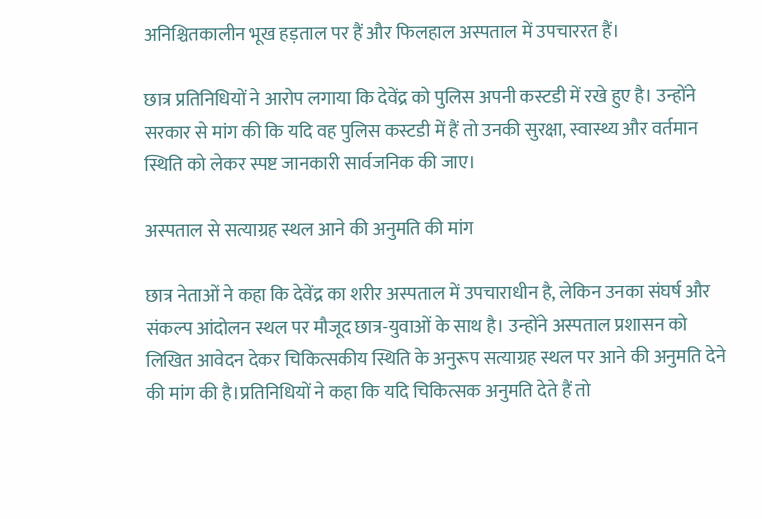अनिश्चितकालीन भूख हड़ताल पर हैं और फिलहाल अस्पताल में उपचाररत हैं।

छात्र प्रतिनिधियों ने आरोप लगाया कि देवेंद्र को पुलिस अपनी कस्टडी में रखे हुए है। उन्होंने सरकार से मांग की कि यदि वह पुलिस कस्टडी में हैं तो उनकी सुरक्षा, स्वास्थ्य और वर्तमान स्थिति को लेकर स्पष्ट जानकारी सार्वजनिक की जाए।

अस्पताल से सत्याग्रह स्थल आने की अनुमति की मांग

छात्र नेताओं ने कहा कि देवेंद्र का शरीर अस्पताल में उपचाराधीन है, लेकिन उनका संघर्ष और संकल्प आंदोलन स्थल पर मौजूद छात्र-युवाओं के साथ है। उन्होंने अस्पताल प्रशासन को लिखित आवेदन देकर चिकित्सकीय स्थिति के अनुरूप सत्याग्रह स्थल पर आने की अनुमति देने की मांग की है।प्रतिनिधियों ने कहा कि यदि चिकित्सक अनुमति देते हैं तो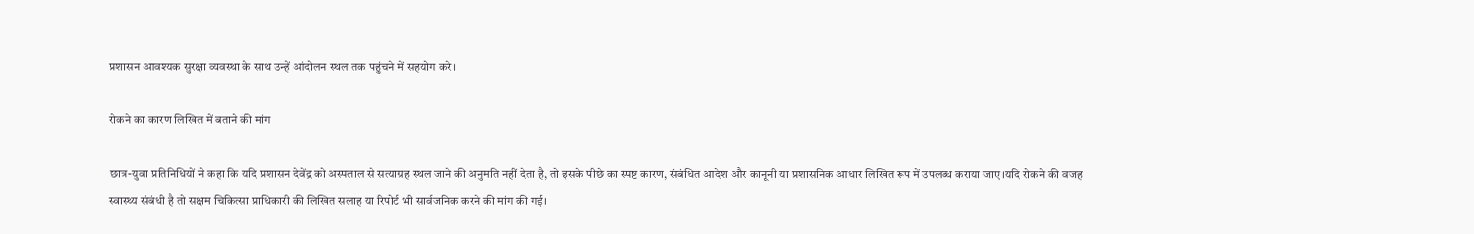प्रशासन आवश्यक सुरक्षा व्यवस्था के साथ उन्हें आंदोलन स्थल तक पहुंचने में सहयोग करे।

रोकने का कारण लिखित में बताने की मांग

छात्र-युवा प्रतिनिधियों ने कहा कि यदि प्रशासन देवेंद्र को अस्पताल से सत्याग्रह स्थल जाने की अनुमति नहीं देता है, तो इसके पीछे का स्पष्ट कारण, संबंधित आदेश और कानूनी या प्रशासनिक आधार लिखित रूप में उपलब्ध कराया जाए।यदि रोकने की वजह स्वास्थ्य संबंधी है तो सक्षम चिकित्सा प्राधिकारी की लिखित सलाह या रिपोर्ट भी सार्वजनिक करने की मांग की गई।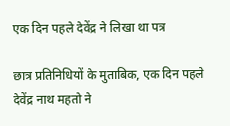एक दिन पहले देवेंद्र ने लिखा था पत्र

छात्र प्रतिनिधियों के मुताबिक, एक दिन पहले देवेंद्र नाथ महतो ने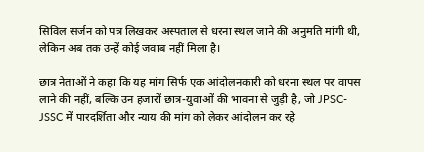सिविल सर्जन को पत्र लिखकर अस्पताल से धरना स्थल जाने की अनुमति मांगी थी, लेकिन अब तक उन्हें कोई जवाब नहीं मिला है।

छात्र नेताओं ने कहा कि यह मांग सिर्फ एक आंदोलनकारी को धरना स्थल पर वापस लाने की नहीं, बल्कि उन हजारों छात्र-युवाओं की भावना से जुड़ी है, जो JPSC-JSSC में पारदर्शिता और न्याय की मांग को लेकर आंदोलन कर रहे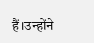हैं।उन्होंने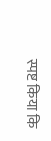स्पष्ट किया कि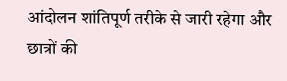आंदोलन शांतिपूर्ण तरीके से जारी रहेगा और छात्रों की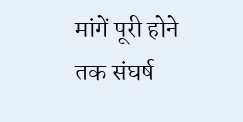मांगें पूरी होने तक संघर्ष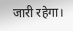जारी रहेगा।